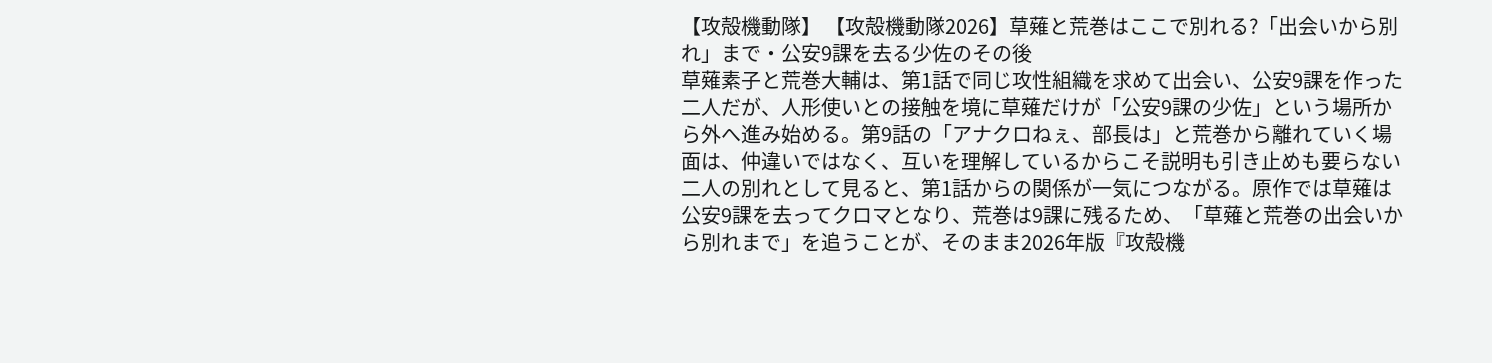【攻殻機動隊】 【攻殻機動隊2026】草薙と荒巻はここで別れる?「出会いから別れ」まで・公安9課を去る少佐のその後
草薙素子と荒巻大輔は、第1話で同じ攻性組織を求めて出会い、公安9課を作った二人だが、人形使いとの接触を境に草薙だけが「公安9課の少佐」という場所から外へ進み始める。第9話の「アナクロねぇ、部長は」と荒巻から離れていく場面は、仲違いではなく、互いを理解しているからこそ説明も引き止めも要らない二人の別れとして見ると、第1話からの関係が一気につながる。原作では草薙は公安9課を去ってクロマとなり、荒巻は9課に残るため、「草薙と荒巻の出会いから別れまで」を追うことが、そのまま2026年版『攻殻機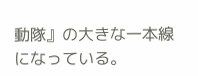動隊』の大きな一本線になっている。